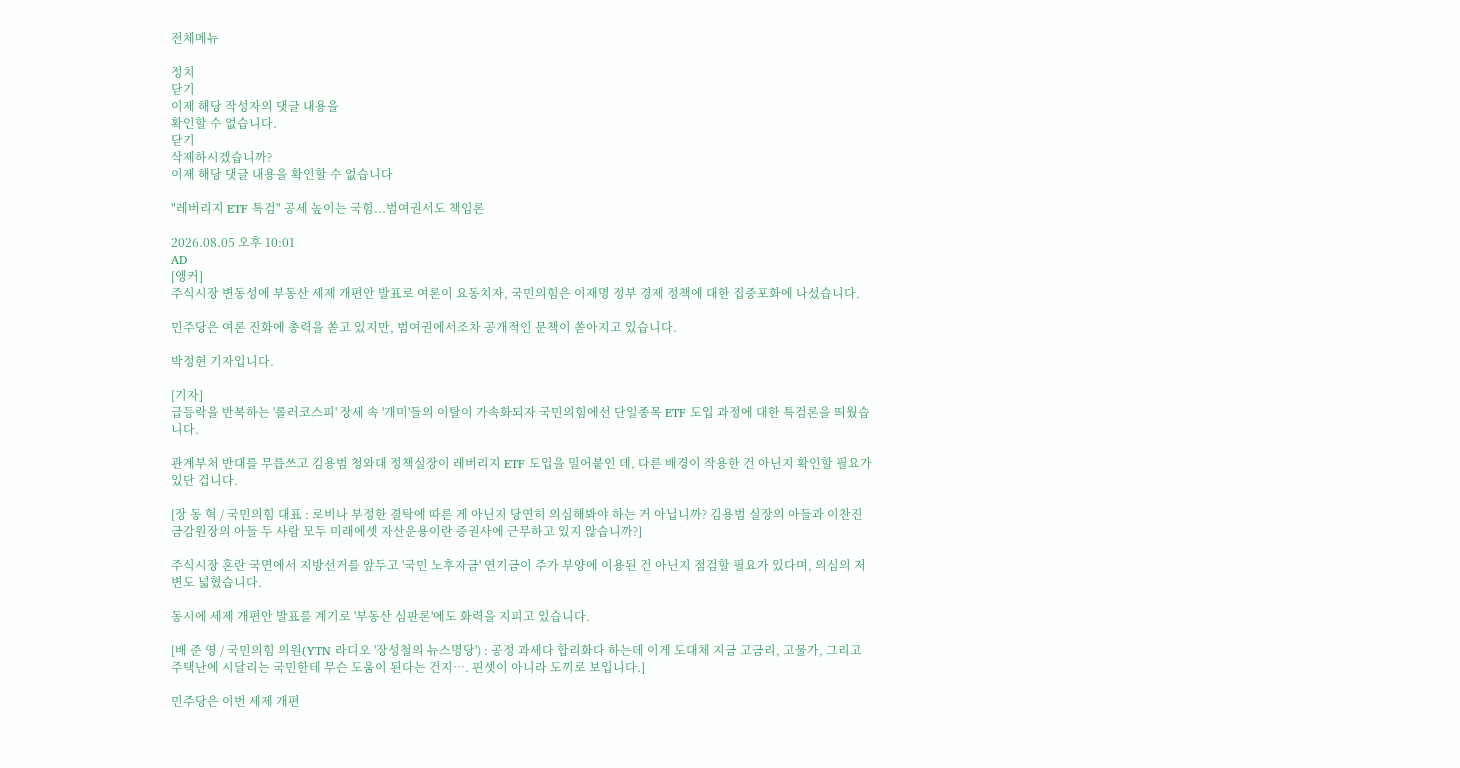전체메뉴

정치
닫기
이제 해당 작성자의 댓글 내용을
확인할 수 없습니다.
닫기
삭제하시겠습니까?
이제 해당 댓글 내용을 확인할 수 없습니다

"레버리지 ETF 특검" 공세 높이는 국힘...범여권서도 책임론

2026.08.05 오후 10:01
AD
[앵커]
주식시장 변동성에 부동산 세제 개편안 발표로 여론이 요동치자, 국민의힘은 이재명 정부 경제 정책에 대한 집중포화에 나섰습니다.

민주당은 여론 진화에 총력을 쏟고 있지만, 범여권에서조차 공개적인 문책이 쏟아지고 있습니다.

박정현 기자입니다.

[기자]
급등락을 반복하는 '롤러코스피' 장세 속 '개미'들의 이탈이 가속화되자 국민의힘에선 단일종목 ETF 도입 과정에 대한 특검론을 띄웠습니다.

관계부처 반대를 무릅쓰고 김용범 청와대 정책실장이 레버리지 ETF 도입을 밀어붙인 데, 다른 배경이 작용한 건 아닌지 확인할 필요가 있단 겁니다.

[장 동 혁 / 국민의힘 대표 : 로비나 부정한 결탁에 따른 게 아닌지 당연히 의심해봐야 하는 거 아닙니까? 김용범 실장의 아들과 이찬진 금감원장의 아들 두 사람 모두 미래에셋 자산운용이란 증권사에 근무하고 있지 않습니까?]

주식시장 혼란 국면에서 지방선거를 앞두고 '국민 노후자금' 연기금이 주가 부양에 이용된 건 아닌지 점검할 필요가 있다며, 의심의 저변도 넓혔습니다.

동시에 세제 개편안 발표를 계기로 '부동산 심판론'에도 화력을 지피고 있습니다.

[배 준 영 / 국민의힘 의원(YTN 라디오 '장성철의 뉴스명당') : 공정 과세다 합리화다 하는데 이게 도대체 지금 고금리, 고물가, 그리고 주택난에 시달리는 국민한테 무슨 도움이 된다는 건지…. 핀셋이 아니라 도끼로 보입니다.]

민주당은 이번 세제 개편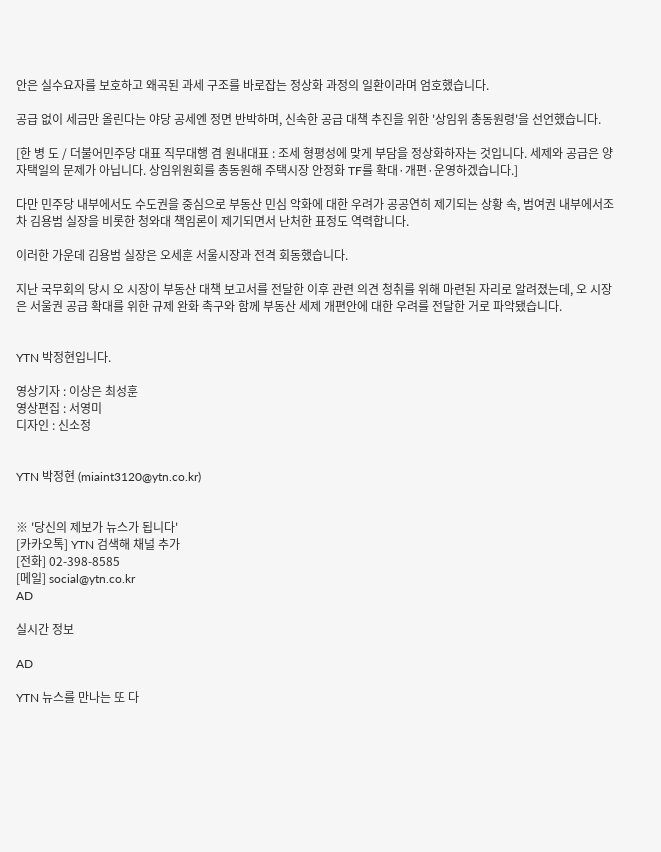안은 실수요자를 보호하고 왜곡된 과세 구조를 바로잡는 정상화 과정의 일환이라며 엄호했습니다.

공급 없이 세금만 올린다는 야당 공세엔 정면 반박하며, 신속한 공급 대책 추진을 위한 '상임위 총동원령'을 선언했습니다.

[한 병 도 / 더불어민주당 대표 직무대행 겸 원내대표 : 조세 형평성에 맞게 부담을 정상화하자는 것입니다. 세제와 공급은 양자택일의 문제가 아닙니다. 상임위원회를 총동원해 주택시장 안정화 TF를 확대·개편·운영하겠습니다.]

다만 민주당 내부에서도 수도권을 중심으로 부동산 민심 악화에 대한 우려가 공공연히 제기되는 상황 속, 범여권 내부에서조차 김용범 실장을 비롯한 청와대 책임론이 제기되면서 난처한 표정도 역력합니다.

이러한 가운데 김용범 실장은 오세훈 서울시장과 전격 회동했습니다.

지난 국무회의 당시 오 시장이 부동산 대책 보고서를 전달한 이후 관련 의견 청취를 위해 마련된 자리로 알려졌는데, 오 시장은 서울권 공급 확대를 위한 규제 완화 촉구와 함께 부동산 세제 개편안에 대한 우려를 전달한 거로 파악됐습니다.


YTN 박정현입니다.

영상기자 : 이상은 최성훈
영상편집 : 서영미
디자인 : 신소정


YTN 박정현 (miaint3120@ytn.co.kr)


※ '당신의 제보가 뉴스가 됩니다'
[카카오톡] YTN 검색해 채널 추가
[전화] 02-398-8585
[메일] social@ytn.co.kr
AD

실시간 정보

AD

YTN 뉴스를 만나는 또 다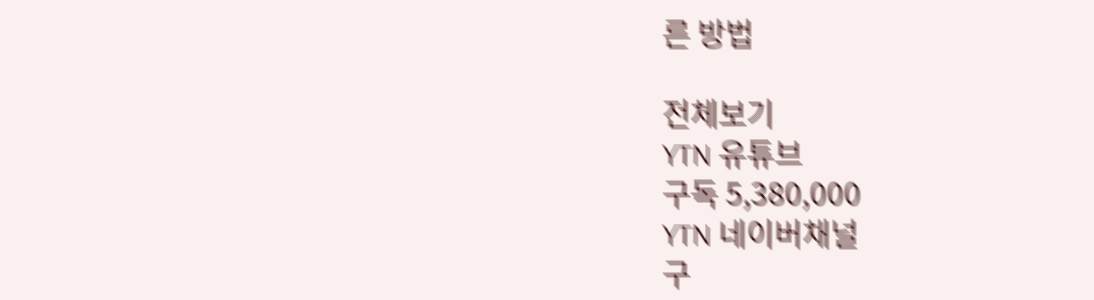른 방법

전체보기
YTN 유튜브
구독 5,380,000
YTN 네이버채널
구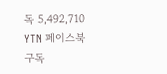독 5,492,710
YTN 페이스북
구독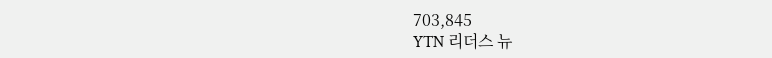703,845
YTN 리더스 뉴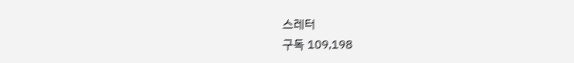스레터
구독 109,198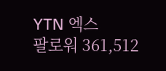YTN 엑스
팔로워 361,512